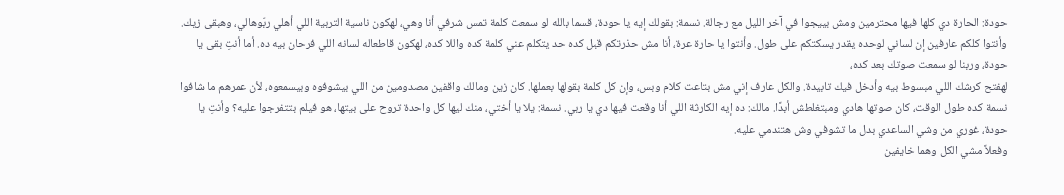حودة: الحارة دي كلها فيها محترمين ومش بييجوا في آخر الليل مع رجالة. نسمة: بقولك إيه يا حودة، قسما بالله لو سمعت كلمة تمس شرفي أنا وهي، لهكون ناسية التربية اللي أهلي ربّوهالي، وهبقى زيك. وأنتوا كلكم عارفين إن لساني لوحده يقدر يسكتكم على طول. وأنتوا يا حارة عرة، أنا مش حذرتكم قبل كده حد يتكلم عني كلمة كده واللا كده، لهكون قاطعاله لسانه اللي فرحان بيه ده. أما أنتِ بقى يا حودة، وربنا لو سمعت صوتك بعد كده،
لهفتح كرشك اللي مبسوط بيه وأدخل فيك تابيدة. والكل عارف إني مش بتاعت كلام وبس، وإن كل كلمة بقولها بعملها. كان زين ومالك واقفين مصدومين من اللي بيشوفوه وبيسمعوه، لأن عمرهم ما شافوا نسمة كده طول الوقت، كان صوتها هادي ومبتغلطش أبدًا. مالك: ده إيه الكارثة اللي أنا وقعت فيها دي يا ربي. نسمة: يلا يا أختي، منك ليها كل واحدة تروح على بيتها، هو فيلم بتتفرجوا عليه؟ وأنتِ يا حودة، غوري من وشي الساعدي بدل ما تشوفي وش هتندمي عليه.
وفعلاً مشي الكل وهما خايفين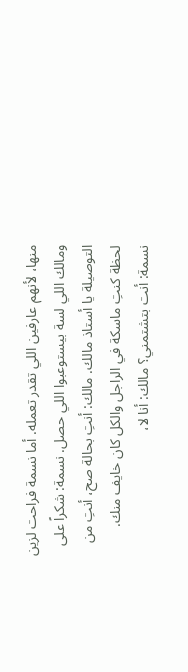منها، لأنهم عارفين اللي تقدر تعمله. أما نسمة فراحت لزين ومالك اللي لسة بيستوعبوا اللي حصل. نسمة: شكراً على التوصيلة يا أستاذ مالك. مالك: أنتِ بحالة صح، أنتِ من لحظة كنتِ ماسكة في الراجل والكل كان خايف منك. نسمة: أنت بتشتمني؟ مالك: أنا لا،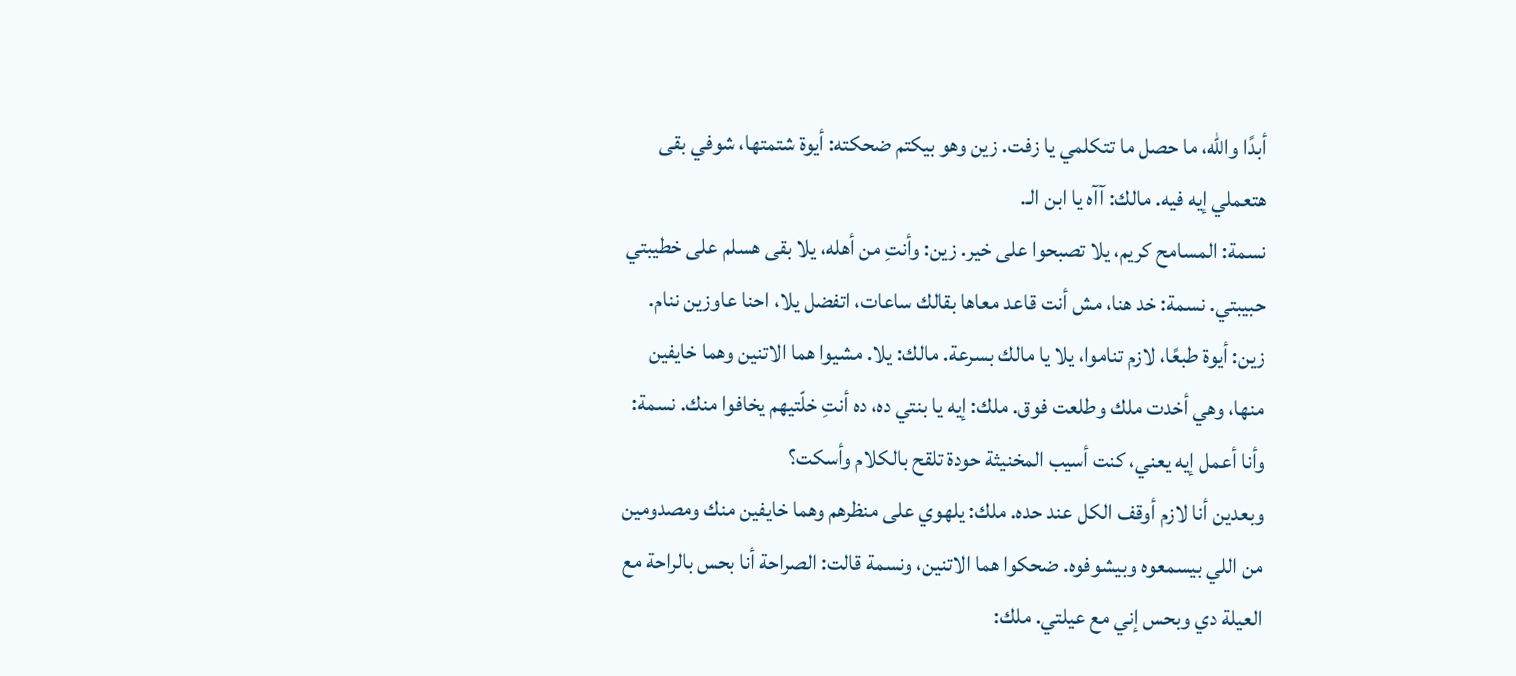أبدًا والله، ما حصل ما تتكلمي يا زفت. زين وهو بيكتم ضحكته: أيوة شتمتها، شوفي بقى هتعملي إيه فيه. مالك: آآه يا ابن الـ.
نسمة: المسامح كريم، يلا تصبحوا على خير. زين: وأنتِ من أهله، يلا بقى هسلم على خطيبتي حبيبتي. نسمة: خد هنا، مش أنت قاعد معاها بقالك ساعات، اتفضل يلا، احنا عاوزين ننام. زين: أيوة طبعًا، لازم تناموا، يلا يا مالك بسرعة. مالك: يلا. مشيوا هما الاتنين وهما خايفين منها، وهي أخدت ملك وطلعت فوق. ملك: إيه يا بنتي ده، ده أنتِ خلّتيهم يخافوا منك. نسمة: وأنا أعمل إيه يعني، كنت أسيب المخنيثة حودة تلقح بالكلام وأسكت؟
وبعدين أنا لازم أوقف الكل عند حده. ملك: يلهوي على منظرهم وهما خايفين منك ومصدومين من اللي بيسمعوه وبيشوفوه. ضحكوا هما الاتنين، ونسمة قالت: الصراحة أنا بحس بالراحة مع العيلة دي وبحس إني مع عيلتي. ملك: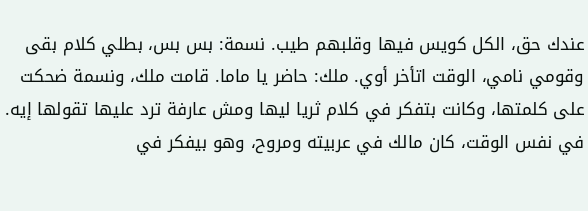عندك حق، الكل كويس فيها وقلبهم طيب. نسمة: بس بس، بطلي كلام بقى وقومي نامي، الوقت اتأخر أوي. ملك: حاضر يا ماما. قامت ملك، ونسمة ضحكت على كلمتها، وكانت بتفكر في كلام ثريا ليها ومش عارفة ترد عليها تقولها إيه.
في نفس الوقت، كان مالك في عربيته ومروح، وهو بيفكر في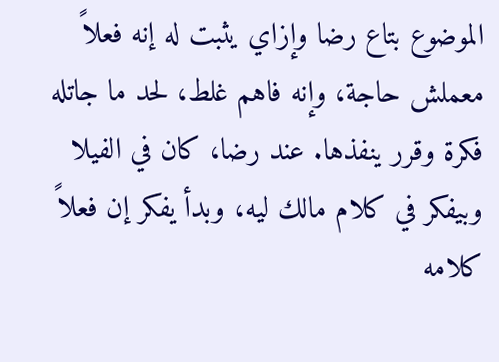الموضوع بتاع رضا وإزاي يثبت له إنه فعلاً معملش حاجة، وإنه فاهم غلط، لحد ما جاتله فكرة وقرر ينفذها. عند رضا، كان في الفيلا وبيفكر في كلام مالك ليه، وبدأ يفكر إن فعلاً كلامه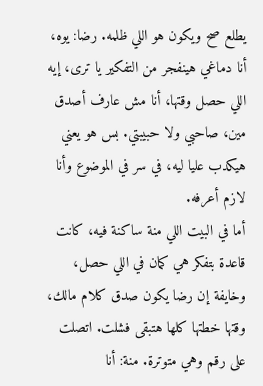يطلع صح ويكون هو اللي ظلمه. رضا: يوه، أنا دماغي هينفجر من التفكير يا ترى، إيه اللي حصل وقتها، أنا مش عارف أصدق مين، صاحبي ولا حبيبتي. بس هو يعني هيكدب عليا ليه، في سر في الموضوع وأنا لازم أعرفه.
أما في البيت اللي منة ساكنة فيه، كانت قاعدة بتفكر هي كمان في اللي حصل، وخايفة إن رضا يكون صدق كلام مالك، وقتها خطتها كلها هتبقى فشلت. اتصلت على رقم وهي متوترة. منة: أنا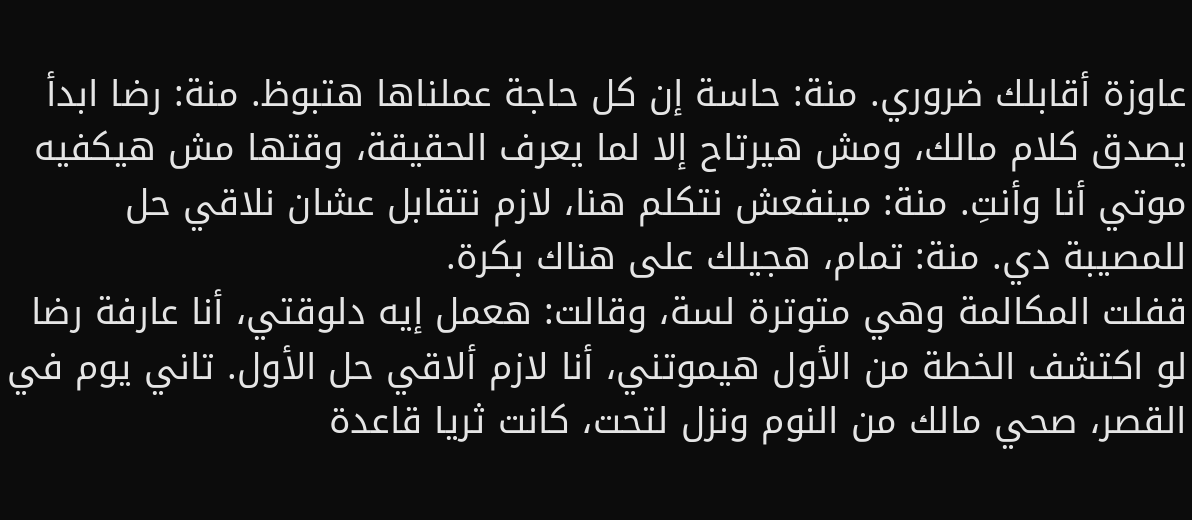عاوزة أقابلك ضروري. منة: حاسة إن كل حاجة عملناها هتبوظ. منة: رضا ابدأ يصدق كلام مالك، ومش هيرتاح إلا لما يعرف الحقيقة، وقتها مش هيكفيه موتي أنا وأنتِ. منة: مينفعش نتكلم هنا، لازم نتقابل عشان نلاقي حل للمصيبة دي. منة: تمام، هجيلك على هناك بكرة.
قفلت المكالمة وهي متوترة لسة، وقالت: هعمل إيه دلوقتي، أنا عارفة رضا لو اكتشف الخطة من الأول هيموتني، أنا لازم ألاقي حل الأول. تاني يوم في القصر، صحي مالك من النوم ونزل لتحت، كانت ثريا قاعدة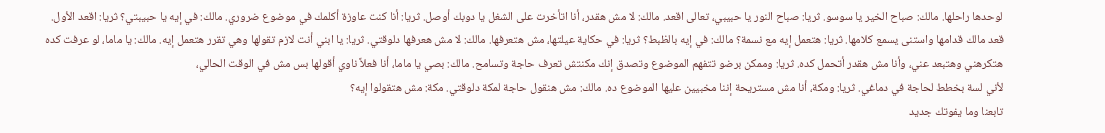لوحدها راحلها. مالك: صباح الخير يا سوسو. ثريا: صباح النور يا حبيبي، تعالى اقعد. مالك: لا مش هقدر، أنا اتأخرت على الشغل يا دوبك أوصل. ثريا: أنا كنت عاوزة أكلمك في موضوع ضروري. مالك: في إيه يا حبيبتي؟ ثريا: اقعد الأول.
قعد مالك قدامها واستنى يسمع كلامها. ثريا: هتعمل إيه مع نسمة؟ مالك: في إيه بالظبط؟ ثريا: في حكاية عيلتها، مش هتعرفها. مالك: لا مش هعرفها دلوقتي. ثريا: يا ابني أنت لازم تقولها وهي تقرر هتعمل إيه. مالك: يا ماما، لو عرفت كده هتكرهني وهتبعد عني، وأنا مش هقدر أتحمل كده. ثريا: وممكن برضو تتفهم الموضوع وتصدق إنك مكنتش تعرف حاجة وتسامح. مالك: بصي يا ماما، أنا فعلاً ناوي أقولها بس مش في الوقت الحالي،
لأني لسة بخطط لحاجة في دماغي. ثريا: ومكة، أنا مش مستريحة إننا مخبيين عليها الموضوع ده. مالك: مش هنقول حاجة لمكة دلوقتي. مكة: مش هتقولوا إيه؟
تابعنا وما يفوتك جديد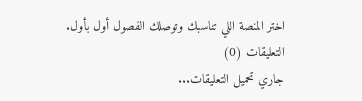اختر المنصة اللي تناسبك وتوصلك الفصول أول بأول.
التعليقات (0)
جاري تحميل التعليقات...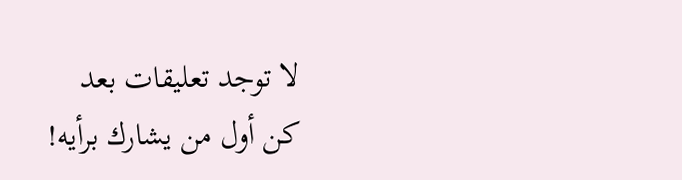لا توجد تعليقات بعد
كن أول من يشارك برأيه!